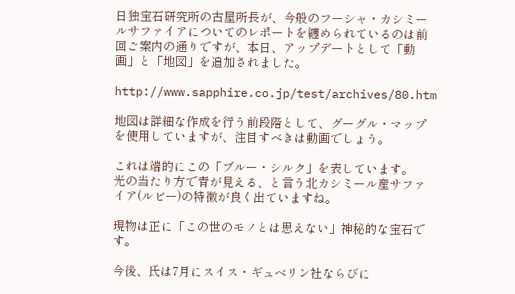日独宝石研究所の古屋所長が、今般のフーシャ・カシミールサファイアについてのレポートを纏められているのは前回ご案内の通りですが、本日、アップデートとして「動画」と「地図」を追加されました。

http://www.sapphire.co.jp/test/archives/80.htm

地図は詳細な作成を行う前段階として、グーグル・マップを使用していますが、注目すべきは動画でしょう。

これは端的にこの「ブルー・シルク」を表しています。
光の当たり方で青が見える、と言う北カシミール産サファイア(ルビー)の特徴が良く出ていますね。

現物は正に「この世のモノとは思えない」神秘的な宝石です。

今後、氏は7月にスイス・ギュベリン社ならびに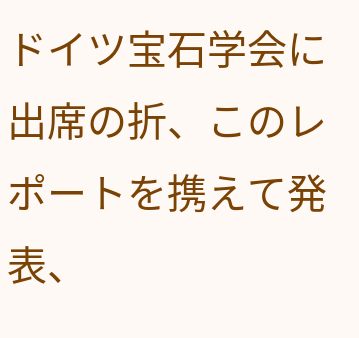ドイツ宝石学会に出席の折、このレポートを携えて発表、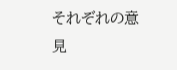それぞれの意見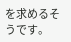を求めるそうです。